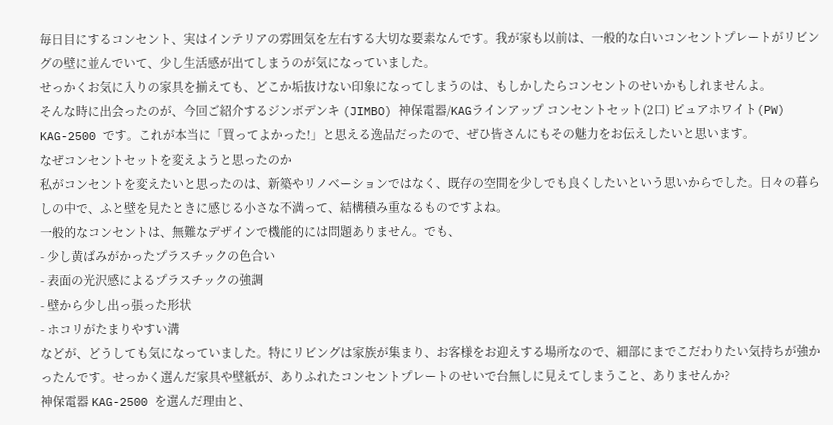毎日目にするコンセント、実はインテリアの雰囲気を左右する大切な要素なんです。我が家も以前は、一般的な白いコンセントプレートがリビングの壁に並んでいて、少し生活感が出てしまうのが気になっていました。
せっかくお気に入りの家具を揃えても、どこか垢抜けない印象になってしまうのは、もしかしたらコンセントのせいかもしれませんよ。
そんな時に出会ったのが、今回ご紹介するジンボデンキ (JIMBO) 神保電器/KAGラインアップ コンセントセット(2口) ピュアホワイト(PW) KAG-2500 です。これが本当に「買ってよかった!」と思える逸品だったので、ぜひ皆さんにもその魅力をお伝えしたいと思います。
なぜコンセントセットを変えようと思ったのか
私がコンセントを変えたいと思ったのは、新築やリノベーションではなく、既存の空間を少しでも良くしたいという思いからでした。日々の暮らしの中で、ふと壁を見たときに感じる小さな不満って、結構積み重なるものですよね。
一般的なコンセントは、無難なデザインで機能的には問題ありません。でも、
- 少し黄ばみがかったプラスチックの色合い
- 表面の光沢感によるプラスチックの強調
- 壁から少し出っ張った形状
- ホコリがたまりやすい溝
などが、どうしても気になっていました。特にリビングは家族が集まり、お客様をお迎えする場所なので、細部にまでこだわりたい気持ちが強かったんです。せっかく選んだ家具や壁紙が、ありふれたコンセントプレートのせいで台無しに見えてしまうこと、ありませんか?
神保電器 KAG-2500 を選んだ理由と、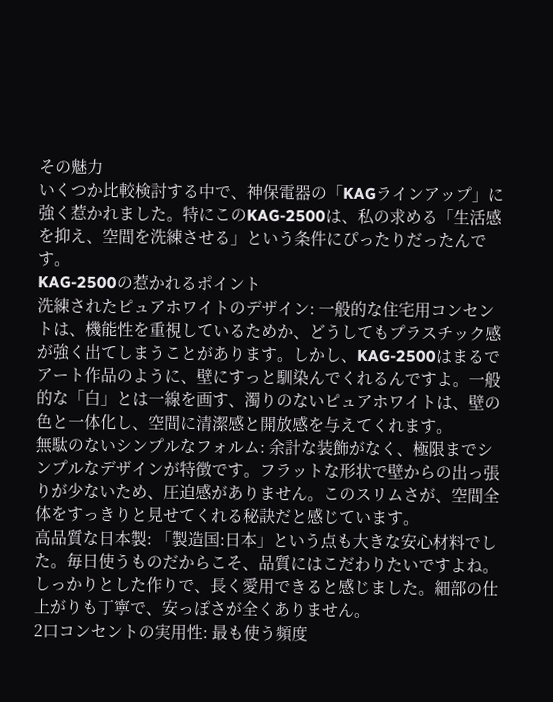その魅力
いくつか比較検討する中で、神保電器の「KAGラインアップ」に強く惹かれました。特にこのKAG-2500は、私の求める「生活感を抑え、空間を洗練させる」という条件にぴったりだったんです。
KAG-2500の惹かれるポイント
洗練されたピュアホワイトのデザイン: 一般的な住宅用コンセントは、機能性を重視しているためか、どうしてもプラスチック感が強く出てしまうことがあります。しかし、KAG-2500はまるでアート作品のように、壁にすっと馴染んでくれるんですよ。一般的な「白」とは一線を画す、濁りのないピュアホワイトは、壁の色と一体化し、空間に清潔感と開放感を与えてくれます。
無駄のないシンプルなフォルム: 余計な装飾がなく、極限までシンプルなデザインが特徴です。フラットな形状で壁からの出っ張りが少ないため、圧迫感がありません。このスリムさが、空間全体をすっきりと見せてくれる秘訣だと感じています。
高品質な日本製: 「製造国:日本」という点も大きな安心材料でした。毎日使うものだからこそ、品質にはこだわりたいですよね。しっかりとした作りで、長く愛用できると感じました。細部の仕上がりも丁寧で、安っぽさが全くありません。
2口コンセントの実用性: 最も使う頻度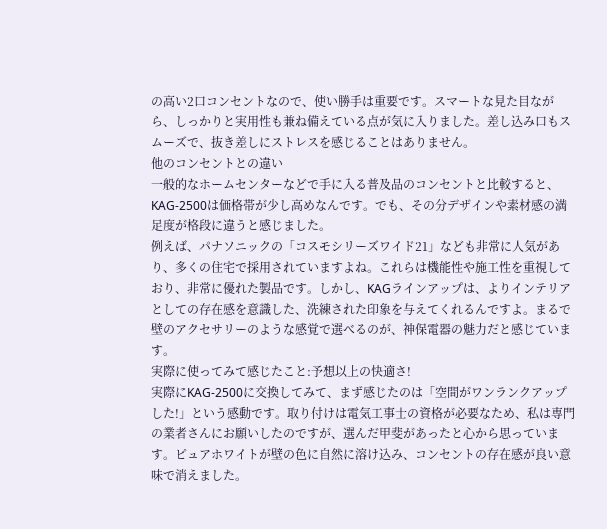の高い2口コンセントなので、使い勝手は重要です。スマートな見た目ながら、しっかりと実用性も兼ね備えている点が気に入りました。差し込み口もスムーズで、抜き差しにストレスを感じることはありません。
他のコンセントとの違い
一般的なホームセンターなどで手に入る普及品のコンセントと比較すると、KAG-2500は価格帯が少し高めなんです。でも、その分デザインや素材感の満足度が格段に違うと感じました。
例えば、パナソニックの「コスモシリーズワイド21」なども非常に人気があり、多くの住宅で採用されていますよね。これらは機能性や施工性を重視しており、非常に優れた製品です。しかし、KAGラインアップは、よりインテリアとしての存在感を意識した、洗練された印象を与えてくれるんですよ。まるで壁のアクセサリーのような感覚で選べるのが、神保電器の魅力だと感じています。
実際に使ってみて感じたこと:予想以上の快適さ!
実際にKAG-2500に交換してみて、まず感じたのは「空間がワンランクアップした!」という感動です。取り付けは電気工事士の資格が必要なため、私は専門の業者さんにお願いしたのですが、選んだ甲斐があったと心から思っています。ピュアホワイトが壁の色に自然に溶け込み、コンセントの存在感が良い意味で消えました。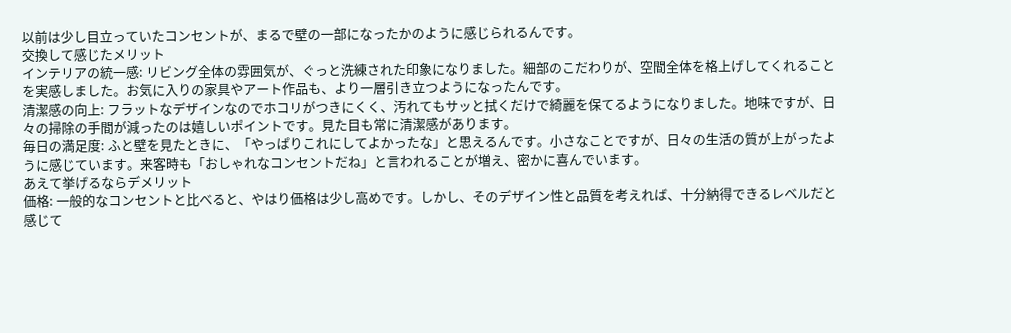以前は少し目立っていたコンセントが、まるで壁の一部になったかのように感じられるんです。
交換して感じたメリット
インテリアの統一感: リビング全体の雰囲気が、ぐっと洗練された印象になりました。細部のこだわりが、空間全体を格上げしてくれることを実感しました。お気に入りの家具やアート作品も、より一層引き立つようになったんです。
清潔感の向上: フラットなデザインなのでホコリがつきにくく、汚れてもサッと拭くだけで綺麗を保てるようになりました。地味ですが、日々の掃除の手間が減ったのは嬉しいポイントです。見た目も常に清潔感があります。
毎日の満足度: ふと壁を見たときに、「やっぱりこれにしてよかったな」と思えるんです。小さなことですが、日々の生活の質が上がったように感じています。来客時も「おしゃれなコンセントだね」と言われることが増え、密かに喜んでいます。
あえて挙げるならデメリット
価格: 一般的なコンセントと比べると、やはり価格は少し高めです。しかし、そのデザイン性と品質を考えれば、十分納得できるレベルだと感じて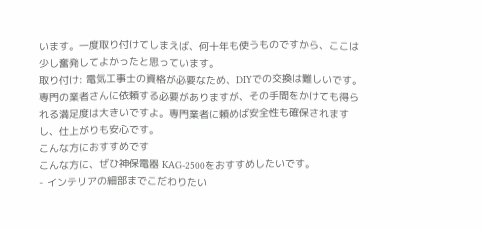います。一度取り付けてしまえば、何十年も使うものですから、ここは少し奮発してよかったと思っています。
取り付け: 電気工事士の資格が必要なため、DIYでの交換は難しいです。専門の業者さんに依頼する必要がありますが、その手間をかけても得られる満足度は大きいですよ。専門業者に頼めば安全性も確保されますし、仕上がりも安心です。
こんな方におすすめです
こんな方に、ぜひ神保電器 KAG-2500をおすすめしたいです。
- インテリアの細部までこだわりたい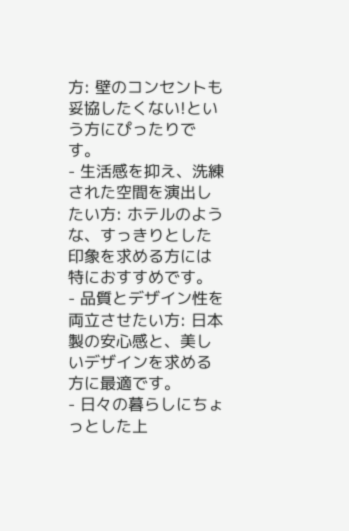方: 壁のコンセントも妥協したくない!という方にぴったりです。
- 生活感を抑え、洗練された空間を演出したい方: ホテルのような、すっきりとした印象を求める方には特におすすめです。
- 品質とデザイン性を両立させたい方: 日本製の安心感と、美しいデザインを求める方に最適です。
- 日々の暮らしにちょっとした上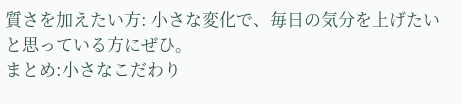質さを加えたい方: 小さな変化で、毎日の気分を上げたいと思っている方にぜひ。
まとめ:小さなこだわり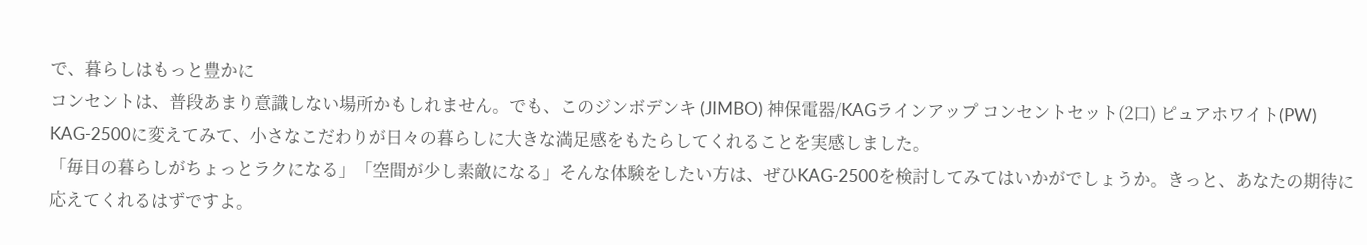で、暮らしはもっと豊かに
コンセントは、普段あまり意識しない場所かもしれません。でも、このジンボデンキ (JIMBO) 神保電器/KAGラインアップ コンセントセット(2口) ピュアホワイト(PW) KAG-2500に変えてみて、小さなこだわりが日々の暮らしに大きな満足感をもたらしてくれることを実感しました。
「毎日の暮らしがちょっとラクになる」「空間が少し素敵になる」そんな体験をしたい方は、ぜひKAG-2500を検討してみてはいかがでしょうか。きっと、あなたの期待に応えてくれるはずですよ。